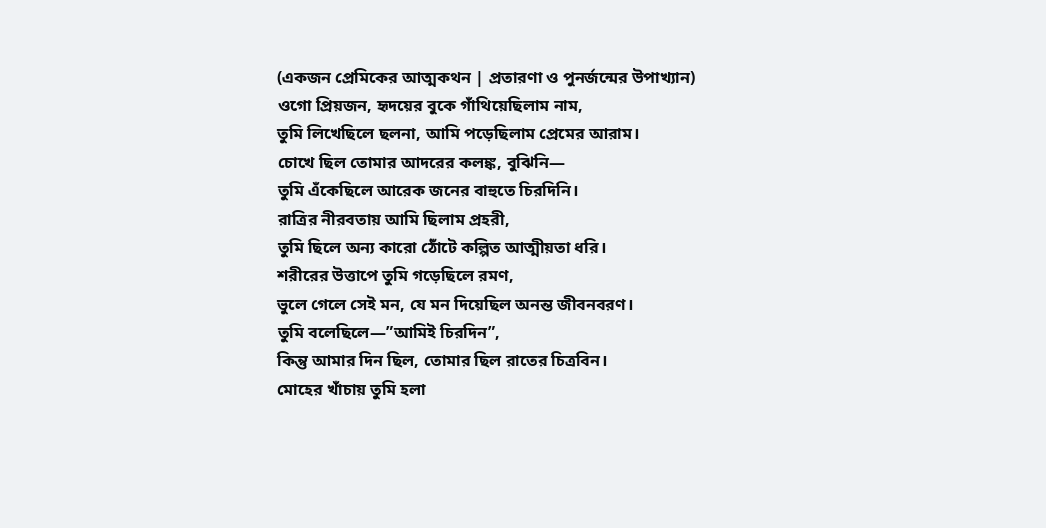(একজন প্রেমিকের আত্মকথন | প্রতারণা ও পুনর্জন্মের উপাখ্যান)
ওগো প্রিয়জন, হৃদয়ের বুকে গাঁথিয়েছিলাম নাম,
তুমি লিখেছিলে ছলনা, আমি পড়েছিলাম প্রেমের আরাম।
চোখে ছিল তোমার আদরের কলঙ্ক, বুঝিনি—
তুমি এঁকেছিলে আরেক জনের বাহুতে চিরদিনি।
রাত্রির নীরবতায় আমি ছিলাম প্রহরী,
তুমি ছিলে অন্য কারো ঠোঁটে কল্পিত আত্মীয়তা ধরি।
শরীরের উত্তাপে তুমি গড়েছিলে রমণ,
ভুলে গেলে সেই মন, যে মন দিয়েছিল অনন্ত জীবনবরণ।
তুমি বলেছিলে—”আমিই চিরদিন”,
কিন্তু আমার দিন ছিল, তোমার ছিল রাতের চিত্রবিন।
মোহের খাঁচায় তুমি হলা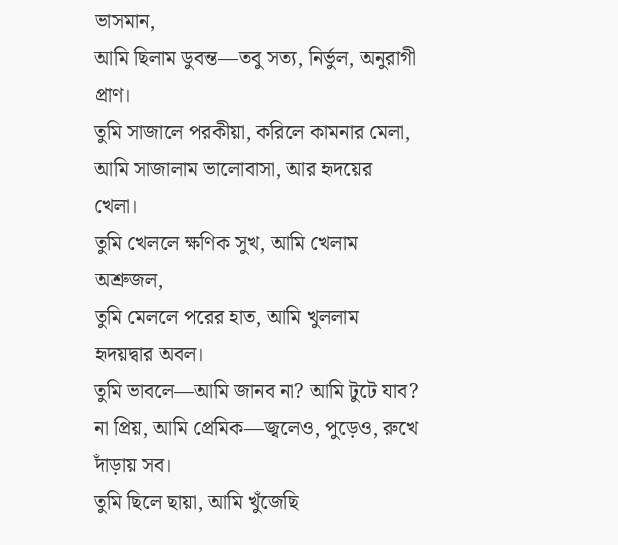ভাসমান,
আমি ছিলাম ডুবন্ত—তবু সত্য, নির্ভুল, অনুরাগী প্রাণ।
তুমি সাজালে পরকীয়া, করিলে কামনার মেলা,
আমি সাজালাম ভালোবাসা, আর হৃদয়ের খেলা।
তুমি খেললে ক্ষণিক সুখ, আমি খেলাম অশ্রুজল,
তুমি মেললে পরের হাত, আমি খুললাম হৃদয়দ্বার অবল।
তুমি ভাবলে—আমি জানব না? আমি টুটে যাব?
না প্রিয়, আমি প্রেমিক—জ্বলেও, পুড়েও, রুখে দাঁড়ায় সব।
তুমি ছিলে ছায়া, আমি খুঁজেছি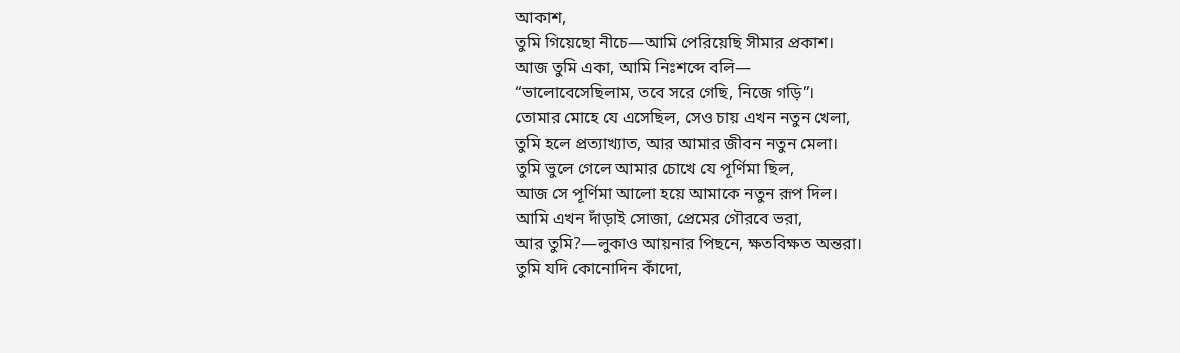আকাশ,
তুমি গিয়েছো নীচে—আমি পেরিয়েছি সীমার প্রকাশ।
আজ তুমি একা, আমি নিঃশব্দে বলি—
“ভালোবেসেছিলাম, তবে সরে গেছি, নিজে গড়ি”।
তোমার মোহে যে এসেছিল, সেও চায় এখন নতুন খেলা,
তুমি হলে প্রত্যাখ্যাত, আর আমার জীবন নতুন মেলা।
তুমি ভুলে গেলে আমার চোখে যে পূর্ণিমা ছিল,
আজ সে পূর্ণিমা আলো হয়ে আমাকে নতুন রূপ দিল।
আমি এখন দাঁড়াই সোজা, প্রেমের গৌরবে ভরা,
আর তুমি?—লুকাও আয়নার পিছনে, ক্ষতবিক্ষত অন্তরা।
তুমি যদি কোনোদিন কাঁদো,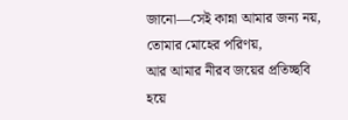জানো—সেই কান্না আমার জন্য নয়,
তোমার মোহের পরিণয়,
আর আমার নীরব জয়ের প্রতিচ্ছবি হয়ে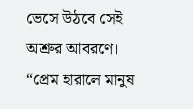ভেসে উঠবে সেই অশ্রুর আবরণে।
“প্রেম হারালে মানুষ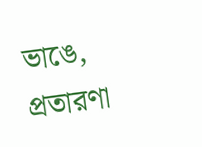ভাঙে, প্রতারণা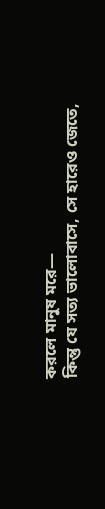করলে মানুষ মরে—
কিন্তু যে সত্য ভালোবাসে, সে হারেও জেতে,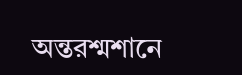অন্তরশ্মশানে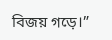বিজয় গড়ে।”